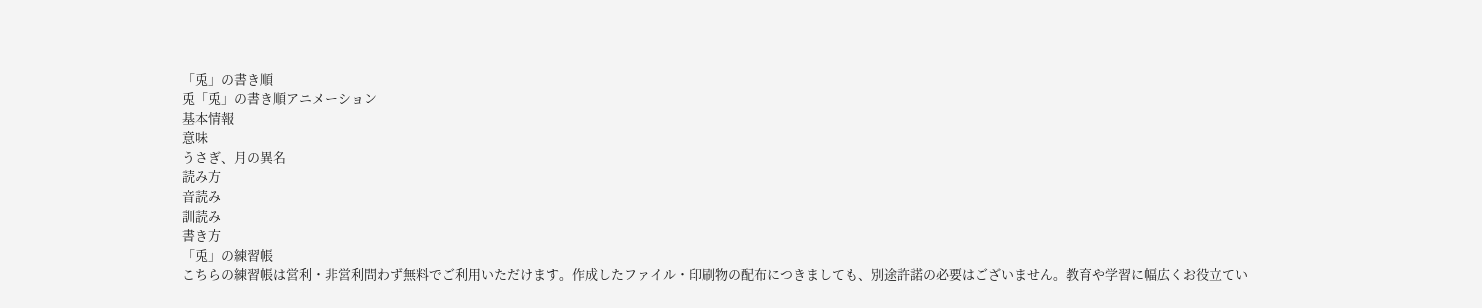「兎」の書き順
兎「兎」の書き順アニメーション
基本情報
意味
うさぎ、月の異名
読み方
音読み
訓読み
書き方
「兎」の練習帳
こちらの練習帳は営利・非営利問わず無料でご利用いただけます。作成したファイル・印刷物の配布につきましても、別途許諾の必要はございません。教育や学習に幅広くお役立てい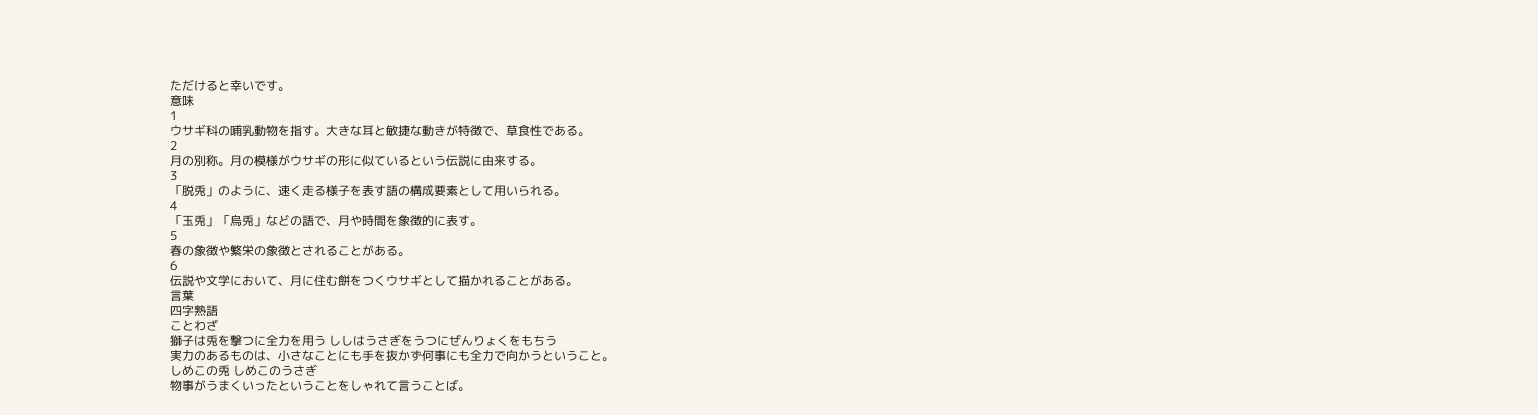ただけると幸いです。
意味
1
ウサギ科の哺乳動物を指す。大きな耳と敏捷な動きが特徴で、草食性である。
2
月の別称。月の模様がウサギの形に似ているという伝説に由来する。
3
「脱兎」のように、速く走る様子を表す語の構成要素として用いられる。
4
「玉兎」「烏兎」などの語で、月や時間を象徴的に表す。
5
春の象徴や繁栄の象徴とされることがある。
6
伝説や文学において、月に住む餅をつくウサギとして描かれることがある。
言葉
四字熟語
ことわざ
獅子は兎を撃つに全力を用う ししはうさぎをうつにぜんりょくをもちう
実力のあるものは、小さなことにも手を抜かず何事にも全力で向かうということ。
しめこの兎 しめこのうさぎ
物事がうまくいったということをしゃれて言うことば。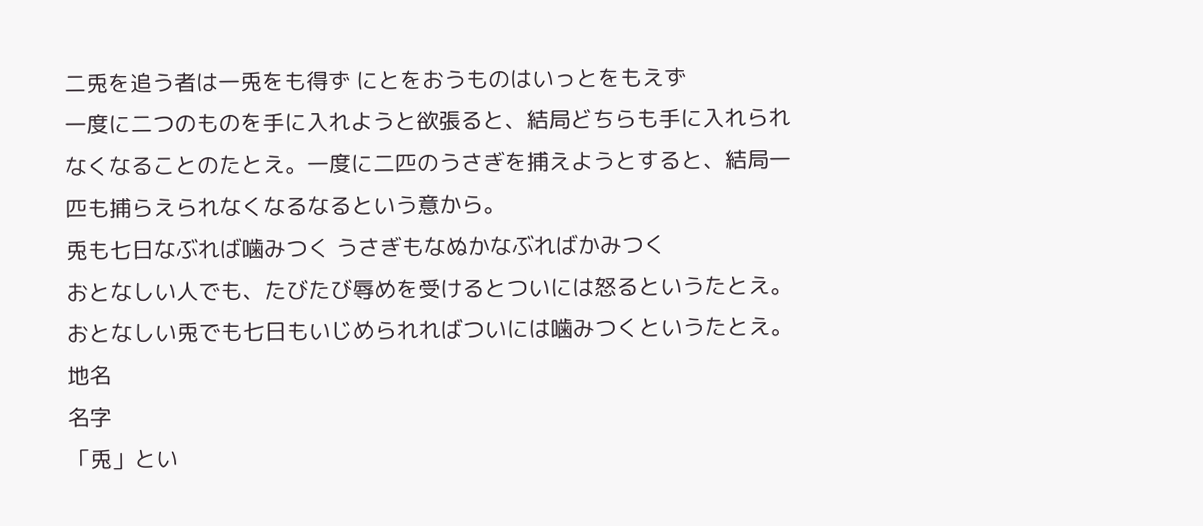二兎を追う者は一兎をも得ず にとをおうものはいっとをもえず
一度に二つのものを手に入れようと欲張ると、結局どちらも手に入れられなくなることのたとえ。一度に二匹のうさぎを捕えようとすると、結局一匹も捕らえられなくなるなるという意から。
兎も七日なぶれば噛みつく うさぎもなぬかなぶればかみつく
おとなしい人でも、たびたび辱めを受けるとついには怒るというたとえ。おとなしい兎でも七日もいじめられればついには噛みつくというたとえ。
地名
名字
「兎」とい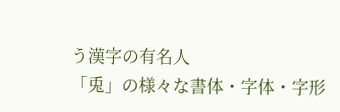う漢字の有名人
「兎」の様々な書体・字体・字形